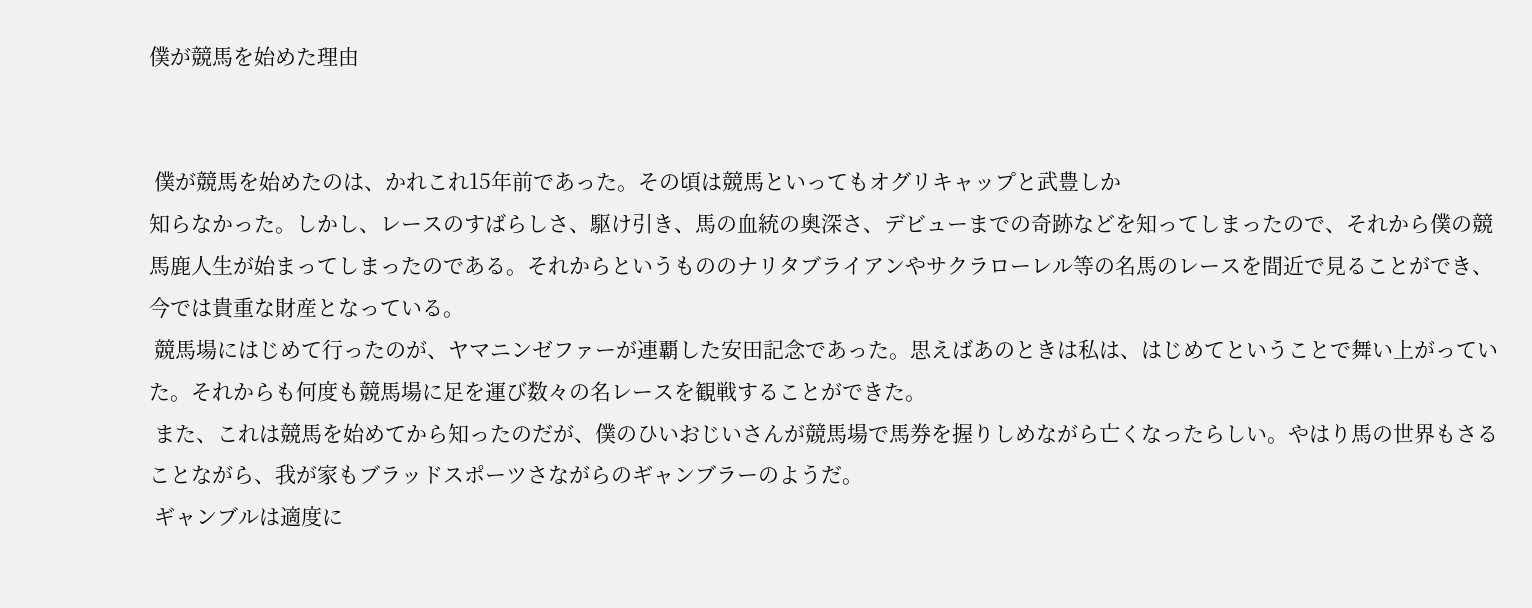僕が競馬を始めた理由


 僕が競馬を始めたのは、かれこれ15年前であった。その頃は競馬といってもオグリキャップと武豊しか
知らなかった。しかし、レースのすばらしさ、駆け引き、馬の血統の奥深さ、デビューまでの奇跡などを知ってしまったので、それから僕の競馬鹿人生が始まってしまったのである。それからというもののナリタブライアンやサクラローレル等の名馬のレースを間近で見ることができ、今では貴重な財産となっている。
 競馬場にはじめて行ったのが、ヤマニンゼファーが連覇した安田記念であった。思えばあのときは私は、はじめてということで舞い上がっていた。それからも何度も競馬場に足を運び数々の名レースを観戦することができた。
 また、これは競馬を始めてから知ったのだが、僕のひいおじいさんが競馬場で馬券を握りしめながら亡くなったらしい。やはり馬の世界もさることながら、我が家もブラッドスポーツさながらのギャンブラーのようだ。
 ギャンブルは適度に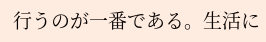行うのが一番である。生活に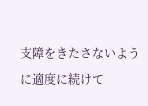支障をきたさないように適度に続けて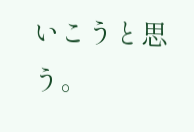いこうと思う。